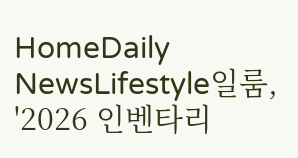HomeDaily NewsLifestyle일룸, '2026 인벤타리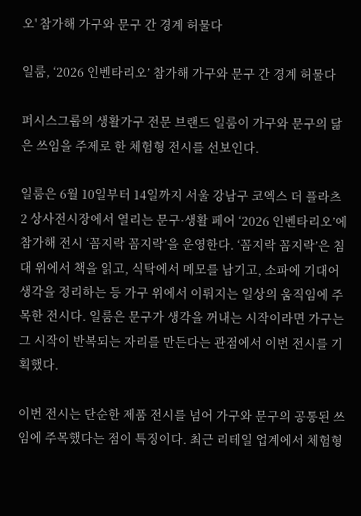오' 참가해 가구와 문구 간 경계 허물다

일룸, ‘2026 인벤타리오’ 참가해 가구와 문구 간 경계 허물다

퍼시스그룹의 생활가구 전문 브랜드 일룸이 가구와 문구의 닮은 쓰임을 주제로 한 체험형 전시를 선보인다.

일룸은 6월 10일부터 14일까지 서울 강남구 코엑스 더 플라츠 2 상사전시장에서 열리는 문구·생활 페어 ‘2026 인벤타리오’에 참가해 전시 ‘꼼지락 꼼지락’을 운영한다. ‘꼼지락 꼼지락’은 침대 위에서 책을 읽고, 식탁에서 메모를 남기고, 소파에 기대어 생각을 정리하는 등 가구 위에서 이뤄지는 일상의 움직임에 주목한 전시다. 일룸은 문구가 생각을 꺼내는 시작이라면 가구는 그 시작이 반복되는 자리를 만든다는 관점에서 이번 전시를 기획했다.

이번 전시는 단순한 제품 전시를 넘어 가구와 문구의 공통된 쓰임에 주목했다는 점이 특징이다. 최근 리테일 업계에서 체험형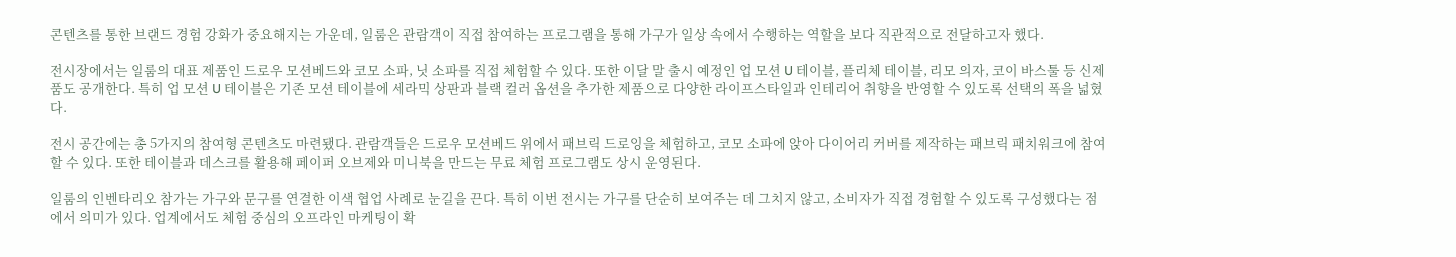콘텐츠를 통한 브랜드 경험 강화가 중요해지는 가운데, 일룸은 관람객이 직접 참여하는 프로그램을 통해 가구가 일상 속에서 수행하는 역할을 보다 직관적으로 전달하고자 했다.

전시장에서는 일룸의 대표 제품인 드로우 모션베드와 코모 소파, 닛 소파를 직접 체험할 수 있다. 또한 이달 말 출시 예정인 업 모션 U 테이블, 플리체 테이블, 리모 의자, 코이 바스툴 등 신제품도 공개한다. 특히 업 모션 U 테이블은 기존 모션 테이블에 세라믹 상판과 블랙 컬러 옵션을 추가한 제품으로 다양한 라이프스타일과 인테리어 취향을 반영할 수 있도록 선택의 폭을 넓혔다.

전시 공간에는 총 5가지의 참여형 콘텐츠도 마련됐다. 관람객들은 드로우 모션베드 위에서 패브릭 드로잉을 체험하고, 코모 소파에 앉아 다이어리 커버를 제작하는 패브릭 패치워크에 참여할 수 있다. 또한 테이블과 데스크를 활용해 페이퍼 오브제와 미니북을 만드는 무료 체험 프로그램도 상시 운영된다.

일룸의 인벤타리오 참가는 가구와 문구를 연결한 이색 협업 사례로 눈길을 끈다. 특히 이번 전시는 가구를 단순히 보여주는 데 그치지 않고, 소비자가 직접 경험할 수 있도록 구성했다는 점에서 의미가 있다. 업계에서도 체험 중심의 오프라인 마케팅이 확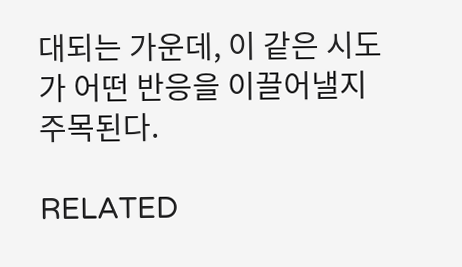대되는 가운데, 이 같은 시도가 어떤 반응을 이끌어낼지 주목된다.

RELATED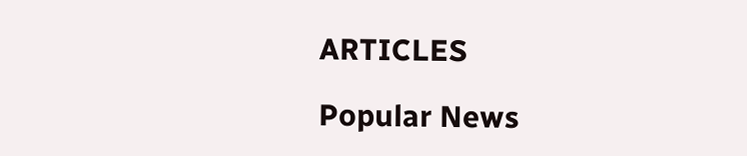ARTICLES

Popular News